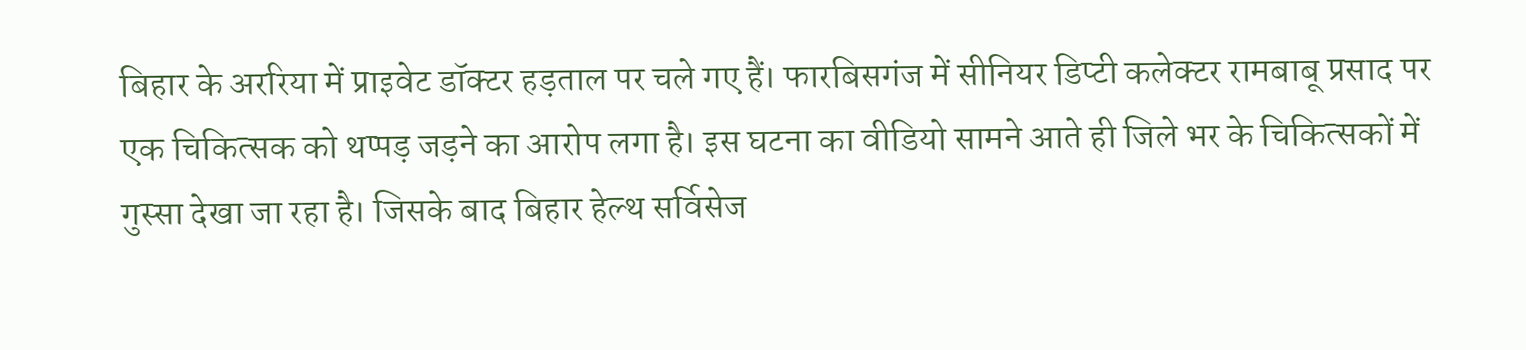बिहार के अररिया में प्राइवेट डॉक्टर हड़ताल पर चले गए हैं। फारबिसगंज में सीनियर डिप्टी कलेक्टर रामबाबू प्रसाद पर एक चिकित्सक को थप्पड़ जड़ने का आरोप लगा है। इस घटना का वीडियो सामने आते ही जिले भर के चिकित्सकों में गुस्सा देखा जा रहा है। जिसके बाद बिहार हेल्थ सर्विसेज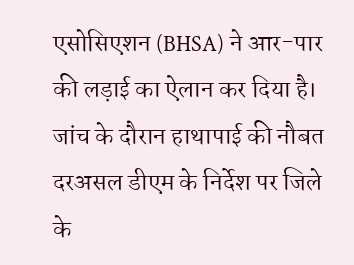एसोसिएशन (BHSA) ने आर-पार की लड़ाई का ऐलान कर दिया है।
जांच के दौरान हाथापाई की नौबत
दरअसल डीएम के निर्देश पर जिले के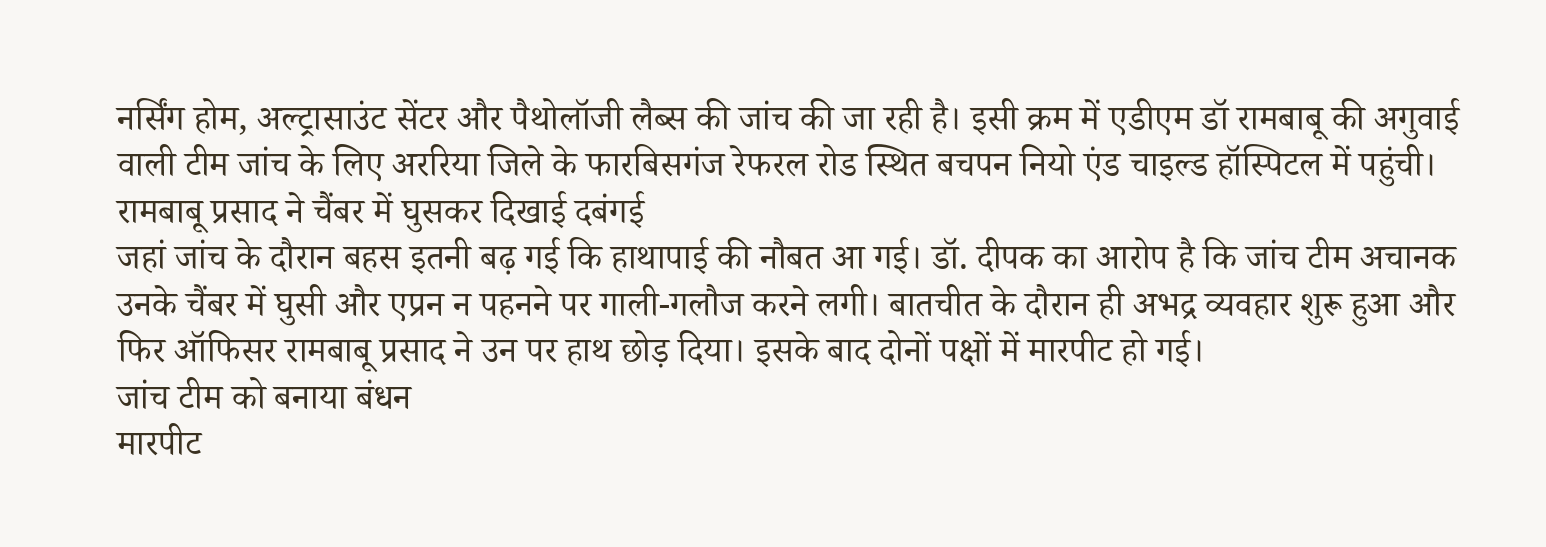नर्सिंग होम, अल्ट्रासाउंट सेंटर और पैथोलॉजी लैब्स की जांच की जा रही है। इसी क्रम में एडीएम डॉ रामबाबू की अगुवाई वाली टीम जांच के लिए अररिया जिले के फारबिसगंज रेफरल रोड स्थित बचपन नियो एंड चाइल्ड हॉस्पिटल में पहुंची।
रामबाबू प्रसाद ने चैंबर में घुसकर दिखाई दबंगई
जहां जांच के दौरान बहस इतनी बढ़ गई कि हाथापाई की नौबत आ गई। डॉ. दीपक का आरोप है कि जांच टीम अचानक उनके चैंबर में घुसी और एप्रन न पहनने पर गाली-गलौज करने लगी। बातचीत के दौरान ही अभद्र व्यवहार शुरू हुआ और फिर ऑफिसर रामबाबू प्रसाद ने उन पर हाथ छोड़ दिया। इसके बाद दोनों पक्षों में मारपीट हो गई।
जांच टीम को बनाया बंधन
मारपीट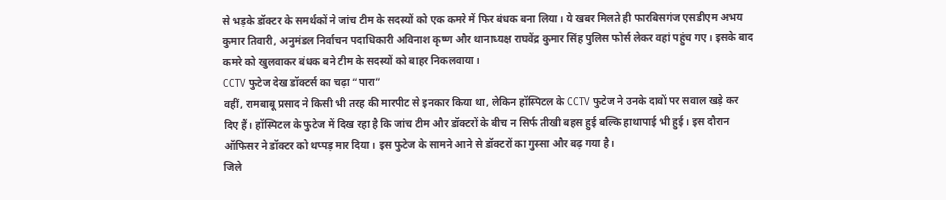से भड़के डॉक्टर के समर्थकों ने जांच टीम के सदस्यों को एक कमरे में फिर बंधक बना लिया। ये खबर मिलते ही फारबिसगंज एसडीएम अभय कुमार तिवारी, अनुमंडल निर्वाचन पदाधिकारी अविनाश कृष्ण और थानाध्यक्ष राघवेंद्र कुमार सिंह पुलिस फोर्स लेकर वहां पहुंच गए। इसके बाद कमरे को खुलवाकर बंधक बने टीम के सदस्यों को बाहर निकलवाया।
CCTV फुटेज देख डॉक्टर्स का चढ़ा “पारा”
वहीं, रामबाबू प्रसाद ने किसी भी तरह की मारपीट से इनकार किया था, लेकिन हॉस्पिटल के CCTV फुटेज ने उनके दावों पर सवाल खड़े कर दिए हैं। हॉस्पिटल के फुटेज में दिख रहा है कि जांच टीम और डॉक्टरों के बीच न सिर्फ तीखी बहस हुई बल्कि हाथापाई भी हुई। इस दौरान ऑफिसर ने डॉक्टर को थप्पड़ मार दिया। इस फुटेज के सामने आने से डॉक्टरों का गुस्सा और बढ़ गया है।
जिले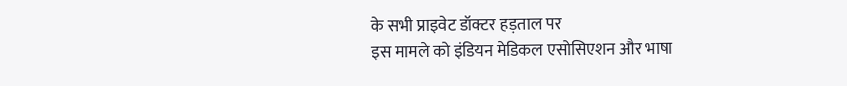के सभी प्राइवेट डॉक्टर हड़ताल पर
इस मामले को इंडियन मेडिकल एसोसिएशन और भाषा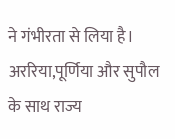ने गंभीरता से लिया है। अररिया,पूर्णिया और सुपौल के साथ राज्य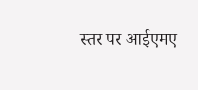स्तर पर आईएमए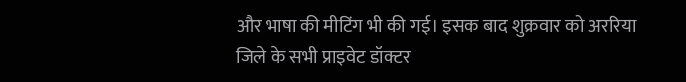और भाषा की मीटिंग भी की गई। इसक बाद शुक्रवार को अररिया जिले के सभी प्राइवेट डॉक्टर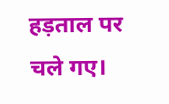हड़ताल पर चले गए।